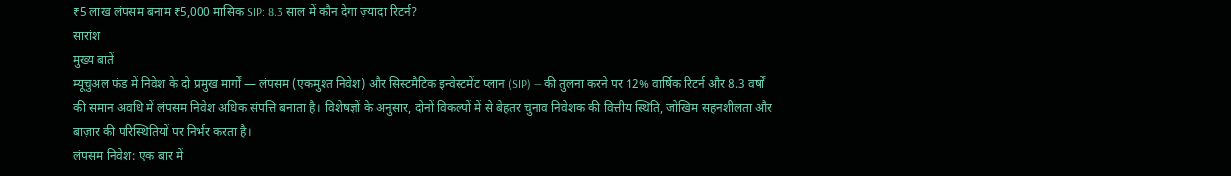₹5 लाख लंपसम बनाम ₹5,000 मासिक SIP: 8.3 साल में कौन देगा ज़्यादा रिटर्न?
सारांश
मुख्य बातें
म्यूचुअल फंड में निवेश के दो प्रमुख मार्गों — लंपसम (एकमुश्त निवेश) और सिस्टमैटिक इन्वेस्टमेंट प्लान (SIP) — की तुलना करने पर 12% वार्षिक रिटर्न और 8.3 वर्षों की समान अवधि में लंपसम निवेश अधिक संपत्ति बनाता है। विशेषज्ञों के अनुसार, दोनों विकल्पों में से बेहतर चुनाव निवेशक की वित्तीय स्थिति, जोखिम सहनशीलता और बाज़ार की परिस्थितियों पर निर्भर करता है।
लंपसम निवेश: एक बार में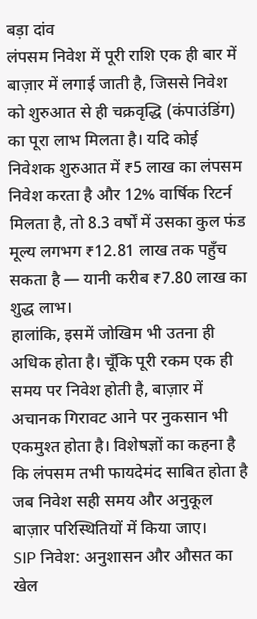बड़ा दांव
लंपसम निवेश में पूरी राशि एक ही बार में बाज़ार में लगाई जाती है, जिससे निवेश को शुरुआत से ही चक्रवृद्धि (कंपाउंडिंग) का पूरा लाभ मिलता है। यदि कोई निवेशक शुरुआत में ₹5 लाख का लंपसम निवेश करता है और 12% वार्षिक रिटर्न मिलता है, तो 8.3 वर्षों में उसका कुल फंड मूल्य लगभग ₹12.81 लाख तक पहुँच सकता है — यानी करीब ₹7.80 लाख का शुद्ध लाभ।
हालांकि, इसमें जोखिम भी उतना ही अधिक होता है। चूँकि पूरी रकम एक ही समय पर निवेश होती है, बाज़ार में अचानक गिरावट आने पर नुकसान भी एकमुश्त होता है। विशेषज्ञों का कहना है कि लंपसम तभी फायदेमंद साबित होता है जब निवेश सही समय और अनुकूल बाज़ार परिस्थितियों में किया जाए।
SIP निवेश: अनुशासन और औसत का खेल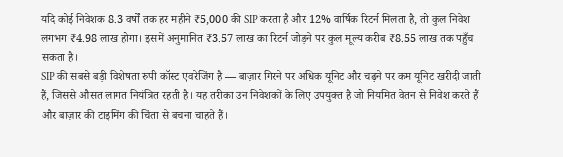यदि कोई निवेशक 8.3 वर्षों तक हर महीने ₹5,000 की SIP करता है और 12% वार्षिक रिटर्न मिलता है, तो कुल निवेश लगभग ₹4.98 लाख होगा। इसमें अनुमानित ₹3.57 लाख का रिटर्न जोड़ने पर कुल मूल्य करीब ₹8.55 लाख तक पहुँच सकता है।
SIP की सबसे बड़ी विशेषता रुपी कॉस्ट एवरेजिंग है — बाज़ार गिरने पर अधिक यूनिट और चढ़ने पर कम यूनिट खरीदी जाती हैं, जिससे औसत लागत नियंत्रित रहती है। यह तरीका उन निवेशकों के लिए उपयुक्त है जो नियमित वेतन से निवेश करते हैं और बाज़ार की टाइमिंग की चिंता से बचना चाहते हैं।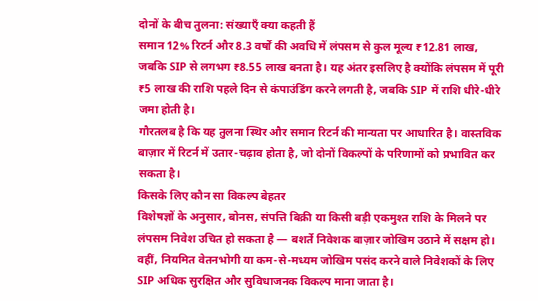दोनों के बीच तुलना: संख्याएँ क्या कहती हैं
समान 12% रिटर्न और 8.3 वर्षों की अवधि में लंपसम से कुल मूल्य ₹12.81 लाख, जबकि SIP से लगभग ₹8.55 लाख बनता है। यह अंतर इसलिए है क्योंकि लंपसम में पूरी ₹5 लाख की राशि पहले दिन से कंपाउंडिंग करने लगती है, जबकि SIP में राशि धीरे-धीरे जमा होती है।
गौरतलब है कि यह तुलना स्थिर और समान रिटर्न की मान्यता पर आधारित है। वास्तविक बाज़ार में रिटर्न में उतार-चढ़ाव होता है, जो दोनों विकल्पों के परिणामों को प्रभावित कर सकता है।
किसके लिए कौन सा विकल्प बेहतर
विशेषज्ञों के अनुसार, बोनस, संपत्ति बिक्री या किसी बड़ी एकमुश्त राशि के मिलने पर लंपसम निवेश उचित हो सकता है — बशर्ते निवेशक बाज़ार जोखिम उठाने में सक्षम हो। वहीं, नियमित वेतनभोगी या कम-से-मध्यम जोखिम पसंद करने वाले निवेशकों के लिए SIP अधिक सुरक्षित और सुविधाजनक विकल्प माना जाता है।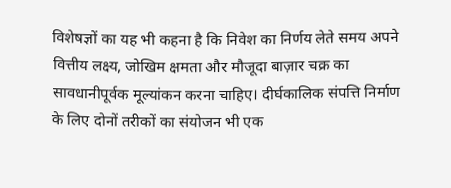विशेषज्ञों का यह भी कहना है कि निवेश का निर्णय लेते समय अपने वित्तीय लक्ष्य, जोखिम क्षमता और मौजूदा बाज़ार चक्र का सावधानीपूर्वक मूल्यांकन करना चाहिए। दीर्घकालिक संपत्ति निर्माण के लिए दोनों तरीकों का संयोजन भी एक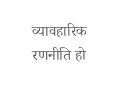व्यावहारिक रणनीति हो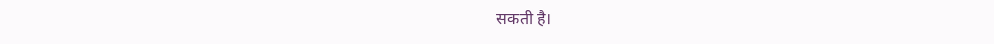सकती है।